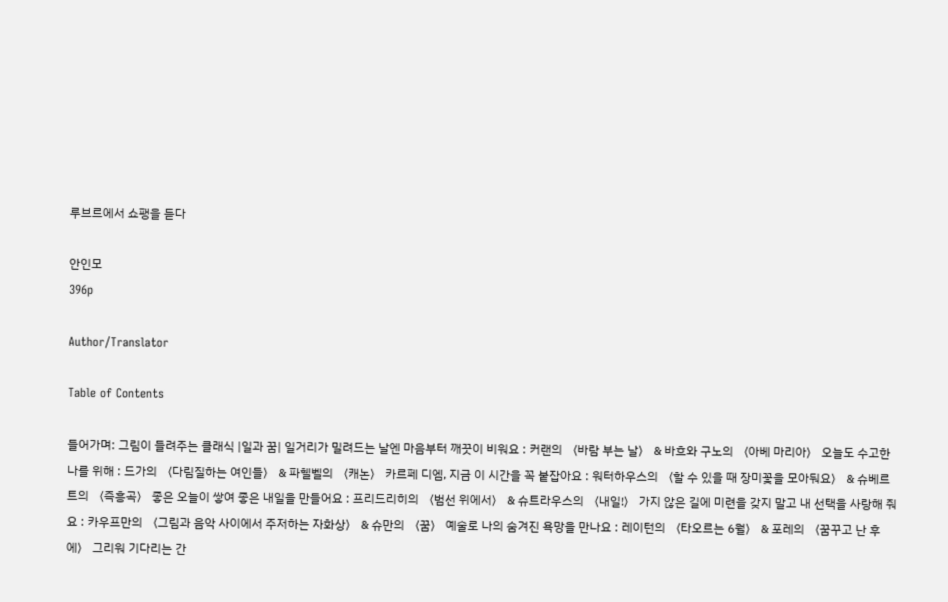루브르에서 쇼팽을 듣다

안인모
396p

Author/Translator

Table of Contents

들어가며: 그림이 들려주는 클래식 |일과 꿈| 일거리가 밀려드는 날엔 마음부터 깨끗이 비워요 : 커랜의 〈바람 부는 날〉 & 바흐와 구노의 〈아베 마리아〉 오늘도 수고한 나를 위해 : 드가의 〈다림질하는 여인들〉 & 파헬벨의 〈캐논〉 카르페 디엠, 지금 이 시간을 꼭 붙잡아요 : 워터하우스의 〈할 수 있을 때 장미꽃을 모아둬요〉 & 슈베르트의 〈즉흥곡〉 좋은 오늘이 쌓여 좋은 내일을 만들어요 : 프리드리히의 〈범선 위에서〉 & 슈트라우스의 〈내일!〉 가지 않은 길에 미련을 갖지 말고 내 선택을 사랑해 줘요 : 카우프만의 〈그림과 음악 사이에서 주저하는 자화상〉 & 슈만의 〈꿈〉 예술로 나의 숨겨진 욕망을 만나요 : 레이턴의 〈타오르는 6월〉 & 포레의 〈꿈꾸고 난 후에〉 그리워 기다리는 간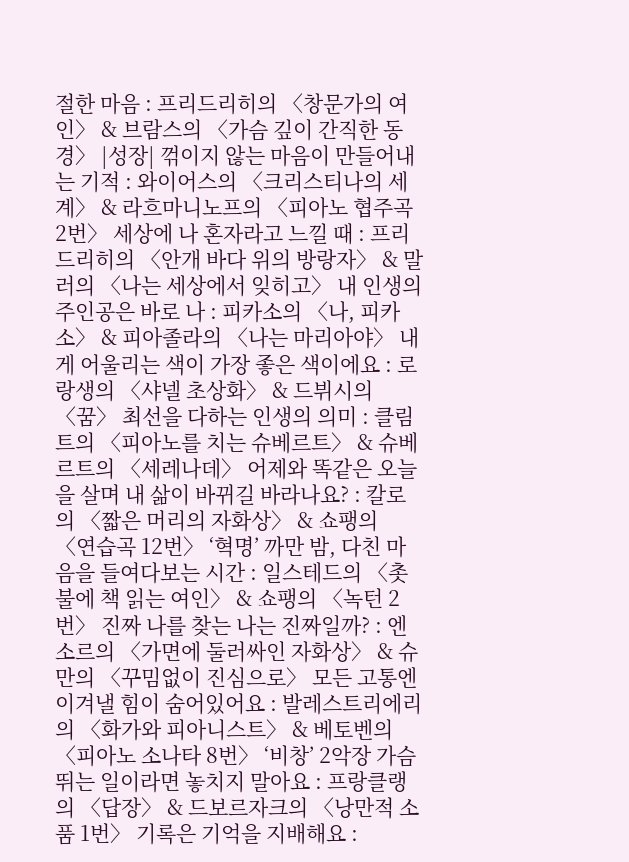절한 마음 : 프리드리히의 〈창문가의 여인〉 & 브람스의 〈가슴 깊이 간직한 동경〉 |성장| 꺾이지 않는 마음이 만들어내는 기적 : 와이어스의 〈크리스티나의 세계〉 & 라흐마니노프의 〈피아노 협주곡 2번〉 세상에 나 혼자라고 느낄 때 : 프리드리히의 〈안개 바다 위의 방랑자〉 & 말러의 〈나는 세상에서 잊히고〉 내 인생의 주인공은 바로 나 : 피카소의 〈나, 피카소〉 & 피아졸라의 〈나는 마리아야〉 내게 어울리는 색이 가장 좋은 색이에요 : 로랑생의 〈샤넬 초상화〉 & 드뷔시의 〈꿈〉 최선을 다하는 인생의 의미 : 클림트의 〈피아노를 치는 슈베르트〉 & 슈베르트의 〈세레나데〉 어제와 똑같은 오늘을 살며 내 삶이 바뀌길 바라나요? : 칼로의 〈짧은 머리의 자화상〉 & 쇼팽의 〈연습곡 12번〉 ‘혁명’ 까만 밤, 다친 마음을 들여다보는 시간 : 일스테드의 〈촛불에 책 읽는 여인〉 & 쇼팽의 〈녹턴 2번〉 진짜 나를 찾는 나는 진짜일까? : 엔소르의 〈가면에 둘러싸인 자화상〉 & 슈만의 〈꾸밈없이 진심으로〉 모든 고통엔 이겨낼 힘이 숨어있어요 : 발레스트리에리의 〈화가와 피아니스트〉 & 베토벤의 〈피아노 소나타 8번〉 ‘비창’ 2악장 가슴 뛰는 일이라면 놓치지 말아요 : 프랑클랭의 〈답장〉 & 드보르자크의 〈낭만적 소품 1번〉 기록은 기억을 지배해요 :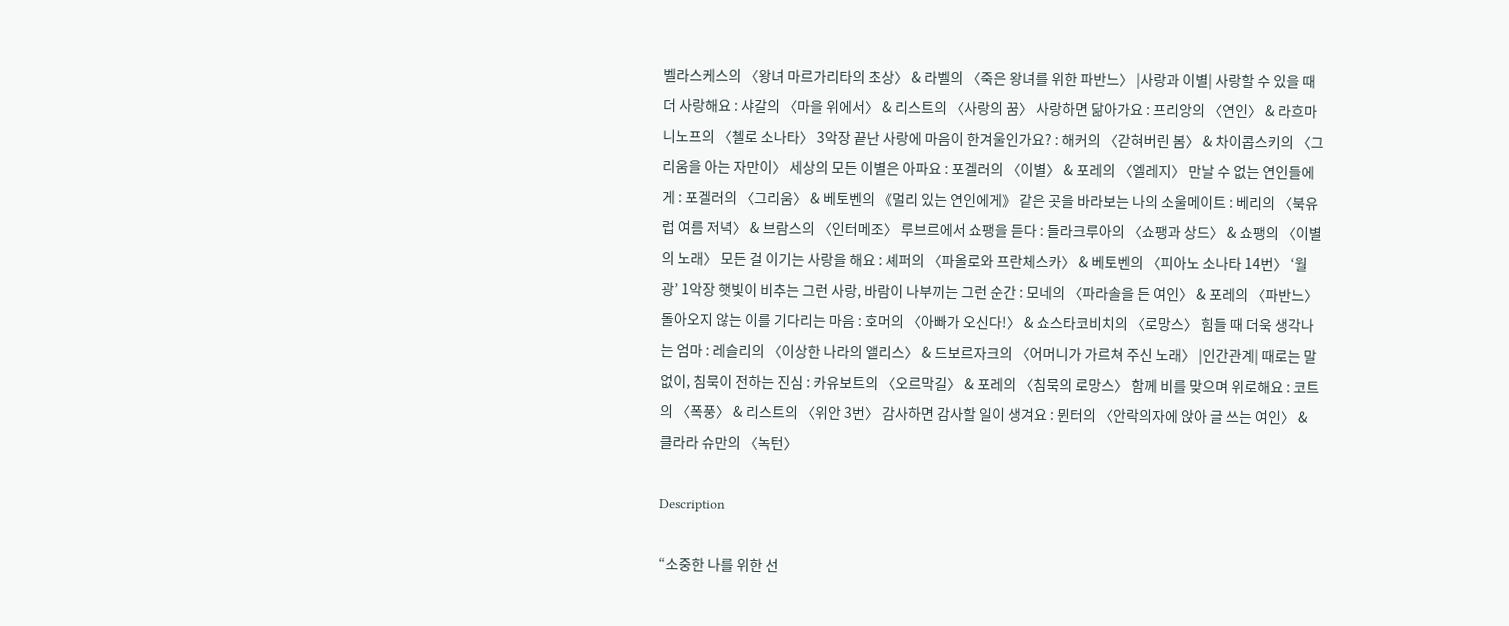벨라스케스의 〈왕녀 마르가리타의 초상〉 & 라벨의 〈죽은 왕녀를 위한 파반느〉 |사랑과 이별| 사랑할 수 있을 때 더 사랑해요 : 샤갈의 〈마을 위에서〉 & 리스트의 〈사랑의 꿈〉 사랑하면 닮아가요 : 프리앙의 〈연인〉 & 라흐마니노프의 〈첼로 소나타〉 3악장 끝난 사랑에 마음이 한겨울인가요? : 해커의 〈갇혀버린 봄〉 & 차이콥스키의 〈그리움을 아는 자만이〉 세상의 모든 이별은 아파요 : 포겔러의 〈이별〉 & 포레의 〈엘레지〉 만날 수 없는 연인들에게 : 포겔러의 〈그리움〉 & 베토벤의 《멀리 있는 연인에게》 같은 곳을 바라보는 나의 소울메이트 : 베리의 〈북유럽 여름 저녁〉 & 브람스의 〈인터메조〉 루브르에서 쇼팽을 듣다 : 들라크루아의 〈쇼팽과 상드〉 & 쇼팽의 〈이별의 노래〉 모든 걸 이기는 사랑을 해요 : 셰퍼의 〈파올로와 프란체스카〉 & 베토벤의 〈피아노 소나타 14번〉 ‘월광’ 1악장 햇빛이 비추는 그런 사랑, 바람이 나부끼는 그런 순간 : 모네의 〈파라솔을 든 여인〉 & 포레의 〈파반느〉 돌아오지 않는 이를 기다리는 마음 : 호머의 〈아빠가 오신다!〉 & 쇼스타코비치의 〈로망스〉 힘들 때 더욱 생각나는 엄마 : 레슬리의 〈이상한 나라의 앨리스〉 & 드보르자크의 〈어머니가 가르쳐 주신 노래〉 |인간관계| 때로는 말없이, 침묵이 전하는 진심 : 카유보트의 〈오르막길〉 & 포레의 〈침묵의 로망스〉 함께 비를 맞으며 위로해요 : 코트의 〈폭풍〉 & 리스트의 〈위안 3번〉 감사하면 감사할 일이 생겨요 : 뮌터의 〈안락의자에 앉아 글 쓰는 여인〉 & 클라라 슈만의 〈녹턴〉

Description

“소중한 나를 위한 선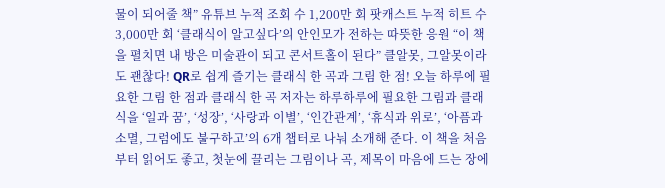물이 되어줄 책” 유튜브 누적 조회 수 1,200만 회 팟캐스트 누적 히트 수 3,000만 회 ‘클래식이 알고싶다’의 안인모가 전하는 따뜻한 응원 “이 책을 펼치면 내 방은 미술관이 되고 콘서트홀이 된다” 클알못, 그알못이라도 괜찮다! QR로 쉽게 즐기는 클래식 한 곡과 그림 한 점! 오늘 하루에 필요한 그림 한 점과 클래식 한 곡 저자는 하루하루에 필요한 그림과 클래식을 ‘일과 꿈’, ‘성장’, ‘사랑과 이별’, ‘인간관계’, ‘휴식과 위로’, ‘아픔과 소멸, 그럼에도 불구하고’의 6개 챕터로 나눠 소개해 준다. 이 책을 처음부터 읽어도 좋고, 첫눈에 끌리는 그림이나 곡, 제목이 마음에 드는 장에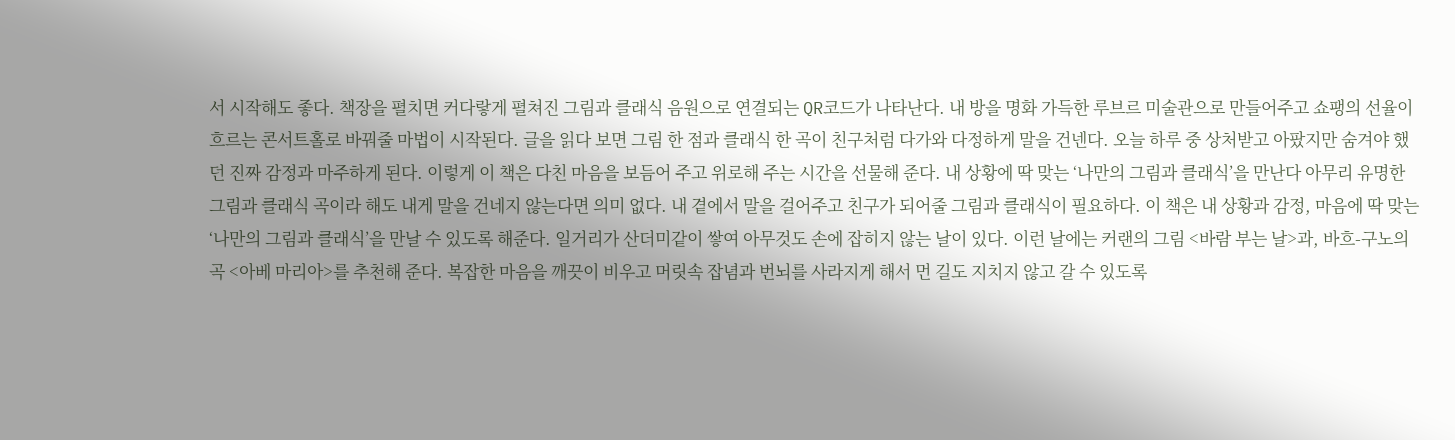서 시작해도 좋다. 책장을 펼치면 커다랗게 펼쳐진 그림과 클래식 음원으로 연결되는 QR코드가 나타난다. 내 방을 명화 가득한 루브르 미술관으로 만들어주고 쇼팽의 선율이 흐르는 콘서트홀로 바꿔줄 마법이 시작된다. 글을 읽다 보면 그림 한 점과 클래식 한 곡이 친구처럼 다가와 다정하게 말을 건넨다. 오늘 하루 중 상처받고 아팠지만 숨겨야 했던 진짜 감정과 마주하게 된다. 이렇게 이 책은 다친 마음을 보듬어 주고 위로해 주는 시간을 선물해 준다. 내 상황에 딱 맞는 ‘나만의 그림과 클래식’을 만난다 아무리 유명한 그림과 클래식 곡이라 해도 내게 말을 건네지 않는다면 의미 없다. 내 곁에서 말을 걸어주고 친구가 되어줄 그림과 클래식이 필요하다. 이 책은 내 상황과 감정, 마음에 딱 맞는 ‘나만의 그림과 클래식’을 만날 수 있도록 해준다. 일거리가 산더미같이 쌓여 아무것도 손에 잡히지 않는 날이 있다. 이런 날에는 커랜의 그림 <바람 부는 날>과, 바흐-구노의 곡 <아베 마리아>를 추천해 준다. 복잡한 마음을 깨끗이 비우고 머릿속 잡념과 번뇌를 사라지게 해서 먼 길도 지치지 않고 갈 수 있도록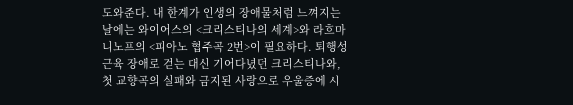도와준다. 내 한계가 인생의 장애물처럼 느껴지는 날에는 와이어스의 <크리스티나의 세계>와 라흐마니노프의 <피아노 협주곡 2번>이 필요하다. 퇴행성 근육 장애로 걷는 대신 기어다녔던 크리스티나와, 첫 교향곡의 실패와 금지된 사랑으로 우울증에 시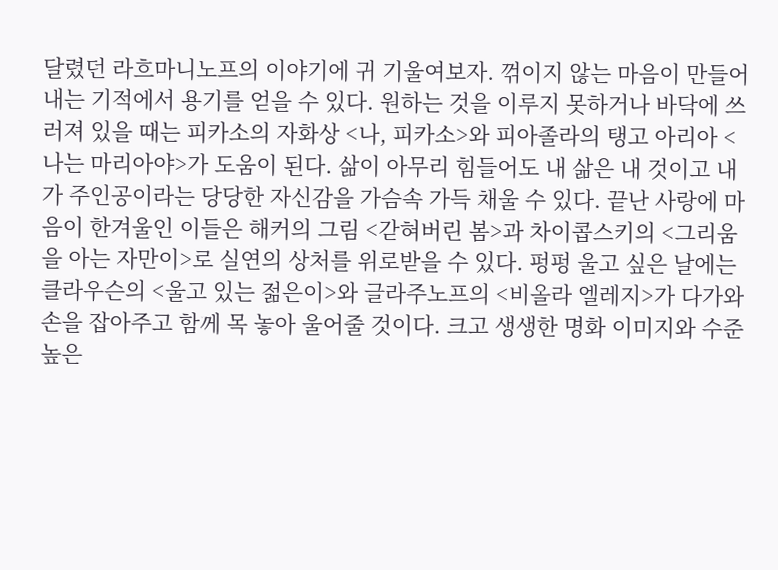달렸던 라흐마니노프의 이야기에 귀 기울여보자. 꺾이지 않는 마음이 만들어내는 기적에서 용기를 얻을 수 있다. 원하는 것을 이루지 못하거나 바닥에 쓰러져 있을 때는 피카소의 자화상 <나, 피카소>와 피아졸라의 탱고 아리아 <나는 마리아야>가 도움이 된다. 삶이 아무리 힘들어도 내 삶은 내 것이고 내가 주인공이라는 당당한 자신감을 가슴속 가득 채울 수 있다. 끝난 사랑에 마음이 한겨울인 이들은 해커의 그림 <갇혀버린 봄>과 차이콥스키의 <그리움을 아는 자만이>로 실연의 상처를 위로받을 수 있다. 펑펑 울고 싶은 날에는 클라우슨의 <울고 있는 젊은이>와 글라주노프의 <비올라 엘레지>가 다가와 손을 잡아주고 함께 목 놓아 울어줄 것이다. 크고 생생한 명화 이미지와 수준 높은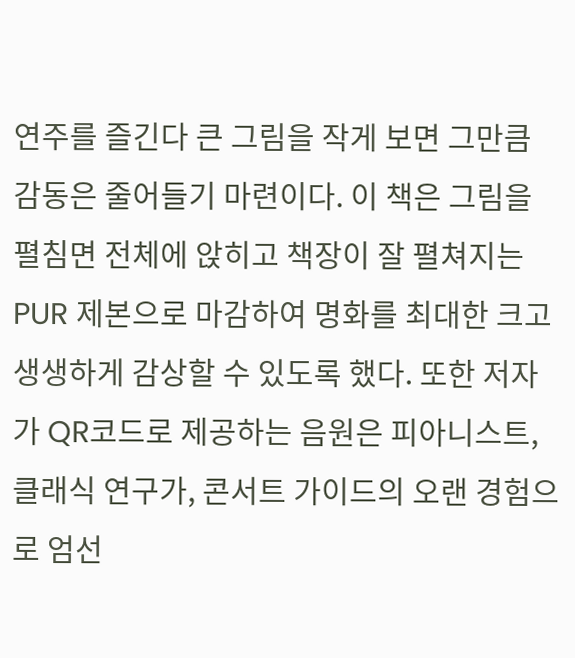연주를 즐긴다 큰 그림을 작게 보면 그만큼 감동은 줄어들기 마련이다. 이 책은 그림을 펼침면 전체에 앉히고 책장이 잘 펼쳐지는 PUR 제본으로 마감하여 명화를 최대한 크고 생생하게 감상할 수 있도록 했다. 또한 저자가 QR코드로 제공하는 음원은 피아니스트, 클래식 연구가, 콘서트 가이드의 오랜 경험으로 엄선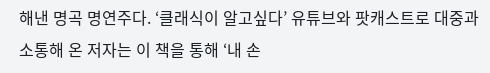해낸 명곡 명연주다. ‘클래식이 알고싶다’ 유튜브와 팟캐스트로 대중과 소통해 온 저자는 이 책을 통해 ‘내 손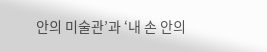안의 미술관’과 ‘내 손 안의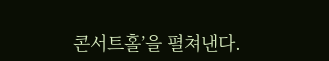콘서트홀’을 펼쳐낸다.